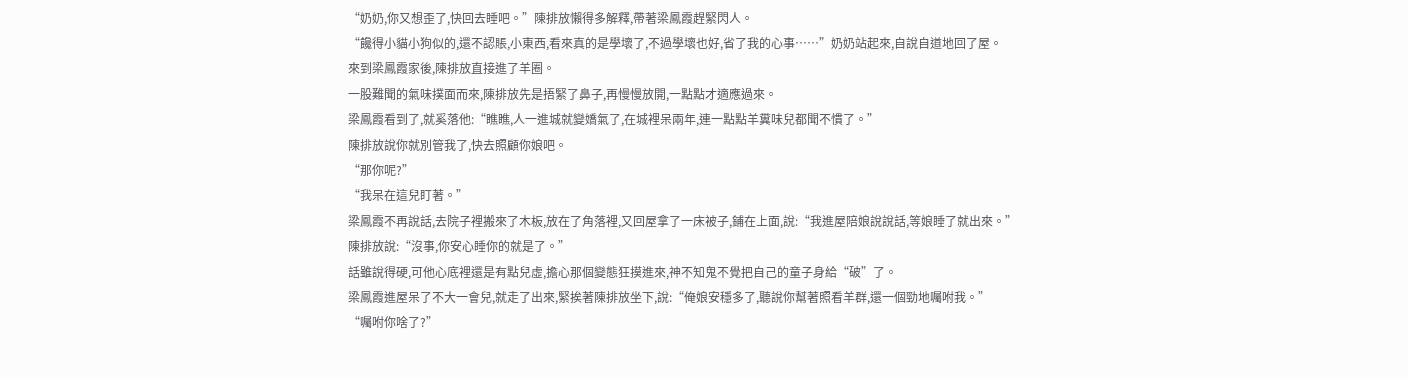“奶奶,你又想歪了,快回去睡吧。”陳排放懶得多解釋,帶著梁鳳霞趕緊閃人。
“饞得小貓小狗似的,還不認賬,小東西,看來真的是學壞了,不過學壞也好,省了我的心事……”奶奶站起來,自說自道地回了屋。
來到梁鳳霞家後,陳排放直接進了羊圈。
一股難聞的氣味撲面而來,陳排放先是捂緊了鼻子,再慢慢放開,一點點才適應過來。
梁鳳霞看到了,就奚落他:“瞧瞧,人一進城就變嬌氣了,在城裡呆兩年,連一點點羊糞味兒都聞不慣了。”
陳排放說你就別管我了,快去照顧你娘吧。
“那你呢?”
“我呆在這兒盯著。”
梁鳳霞不再說話,去院子裡搬來了木板,放在了角落裡,又回屋拿了一床被子,鋪在上面,說:“我進屋陪娘說說話,等娘睡了就出來。”
陳排放說:“沒事,你安心睡你的就是了。”
話雖說得硬,可他心底裡還是有點兒虛,擔心那個變態狂摸進來,神不知鬼不覺把自己的童子身給“破”了。
梁鳳霞進屋呆了不大一會兒,就走了出來,緊挨著陳排放坐下,說:“俺娘安穩多了,聽說你幫著照看羊群,還一個勁地囑咐我。”
“囑咐你啥了?”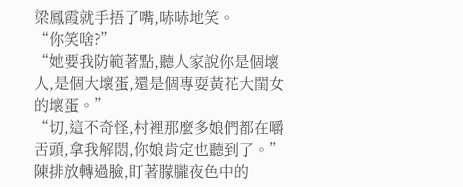梁鳳霞就手捂了嘴,哧哧地笑。
“你笑啥?”
“她要我防範著點,聽人家說你是個壞人,是個大壞蛋,還是個專耍黃花大閨女的壞蛋。”
“切,這不奇怪,村裡那麼多娘們都在嚼舌頭,拿我解悶,你娘肯定也聽到了。”陳排放轉過臉,盯著朦朧夜色中的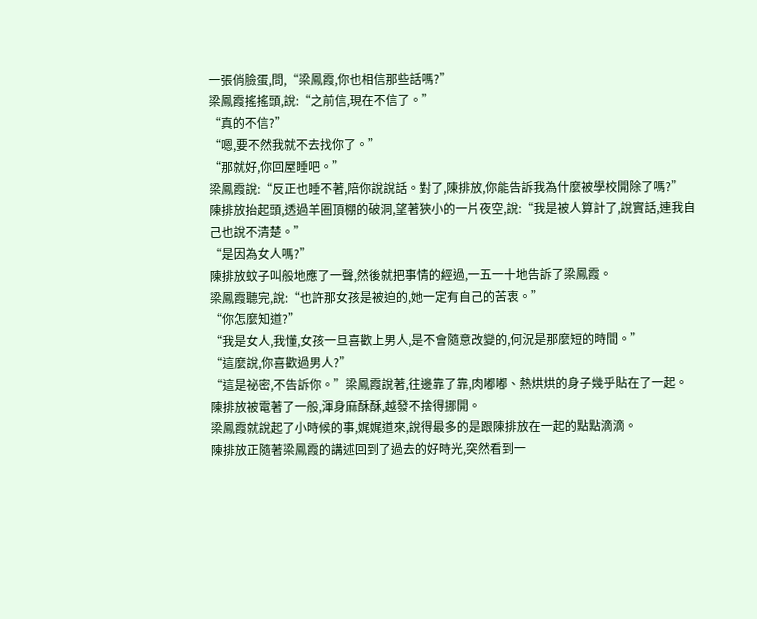一張俏臉蛋,問,“梁鳳霞,你也相信那些話嗎?”
梁鳳霞搖搖頭,說:“之前信,現在不信了。”
“真的不信?”
“嗯,要不然我就不去找你了。”
“那就好,你回屋睡吧。”
梁鳳霞說:“反正也睡不著,陪你說說話。對了,陳排放,你能告訴我為什麼被學校開除了嗎?”
陳排放抬起頭,透過羊圈頂棚的破洞,望著狹小的一片夜空,說:“我是被人算計了,說實話,連我自己也說不清楚。”
“是因為女人嗎?”
陳排放蚊子叫般地應了一聲,然後就把事情的經過,一五一十地告訴了梁鳳霞。
梁鳳霞聽完,說:“也許那女孩是被迫的,她一定有自己的苦衷。”
“你怎麼知道?”
“我是女人,我懂,女孩一旦喜歡上男人,是不會隨意改變的,何況是那麼短的時間。”
“這麼說,你喜歡過男人?”
“這是祕密,不告訴你。”梁鳳霞說著,往邊靠了靠,肉嘟嘟、熱烘烘的身子幾乎貼在了一起。
陳排放被電著了一般,渾身麻酥酥,越發不捨得挪開。
梁鳳霞就說起了小時候的事,娓娓道來,說得最多的是跟陳排放在一起的點點滴滴。
陳排放正隨著梁鳳霞的講述回到了過去的好時光,突然看到一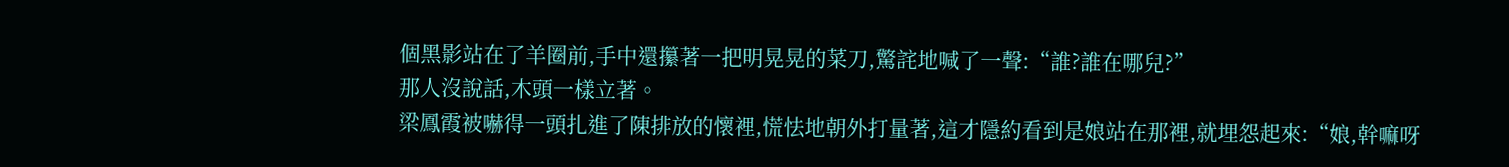個黑影站在了羊圈前,手中還攥著一把明晃晃的菜刀,驚詫地喊了一聲:“誰?誰在哪兒?”
那人沒說話,木頭一樣立著。
梁鳳霞被嚇得一頭扎進了陳排放的懷裡,慌怯地朝外打量著,這才隱約看到是娘站在那裡,就埋怨起來:“娘,幹嘛呀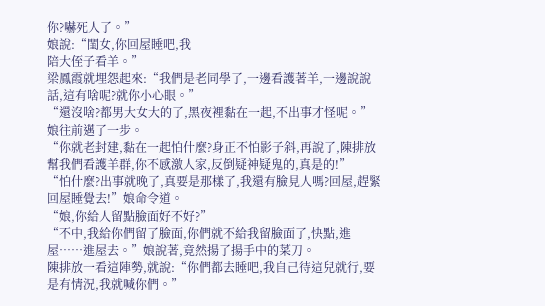你?嚇死人了。”
娘說:“閨女,你回屋睡吧,我
陪大侄子看羊。”
梁鳳霞就埋怨起來:“我們是老同學了,一邊看護著羊,一邊說說話,這有啥呢?就你小心眼。”
“還沒啥?都男大女大的了,黑夜裡黏在一起,不出事才怪呢。”娘往前邁了一步。
“你就老封建,黏在一起怕什麼?身正不怕影子斜,再說了,陳排放幫我們看護羊群,你不感激人家,反倒疑神疑鬼的,真是的!”
“怕什麼?出事就晚了,真要是那樣了,我還有臉見人嗎?回屋,趕緊回屋睡覺去!”娘命令道。
“娘,你給人留點臉面好不好?”
“不中,我給你們留了臉面,你們就不給我留臉面了,快點,進屋……進屋去。”娘說著,竟然揚了揚手中的菜刀。
陳排放一看這陣勢,就說:“你們都去睡吧,我自己待這兒就行,要是有情況,我就喊你們。”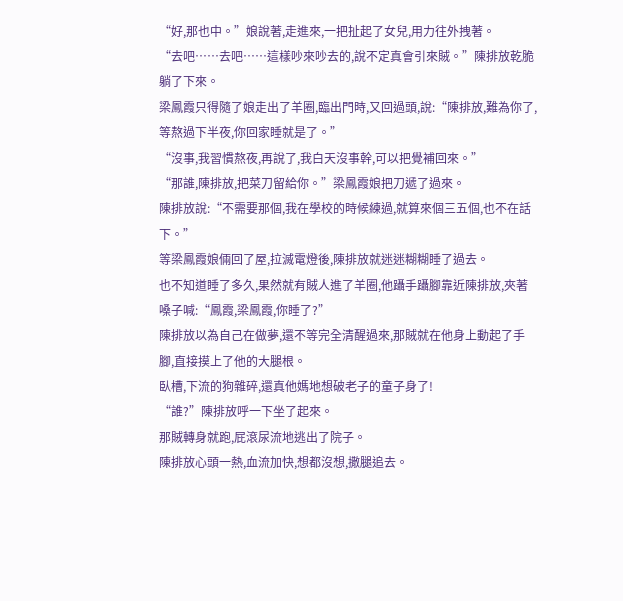“好,那也中。”娘說著,走進來,一把扯起了女兒,用力往外拽著。
“去吧……去吧……這樣吵來吵去的,說不定真會引來賊。”陳排放乾脆躺了下來。
梁鳳霞只得隨了娘走出了羊圈,臨出門時,又回過頭,說:“陳排放,難為你了,等熬過下半夜,你回家睡就是了。”
“沒事,我習慣熬夜,再說了,我白天沒事幹,可以把覺補回來。”
“那誰,陳排放,把菜刀留給你。”梁鳳霞娘把刀遞了過來。
陳排放說:“不需要那個,我在學校的時候練過,就算來個三五個,也不在話下。”
等梁鳳霞娘倆回了屋,拉滅電燈後,陳排放就迷迷糊糊睡了過去。
也不知道睡了多久,果然就有賊人進了羊圈,他躡手躡腳靠近陳排放,夾著嗓子喊:“鳳霞,梁鳳霞,你睡了?”
陳排放以為自己在做夢,還不等完全清醒過來,那賊就在他身上動起了手腳,直接摸上了他的大腿根。
臥槽,下流的狗雜碎,還真他媽地想破老子的童子身了!
“誰?”陳排放呼一下坐了起來。
那賊轉身就跑,屁滾尿流地逃出了院子。
陳排放心頭一熱,血流加快,想都沒想,撒腿追去。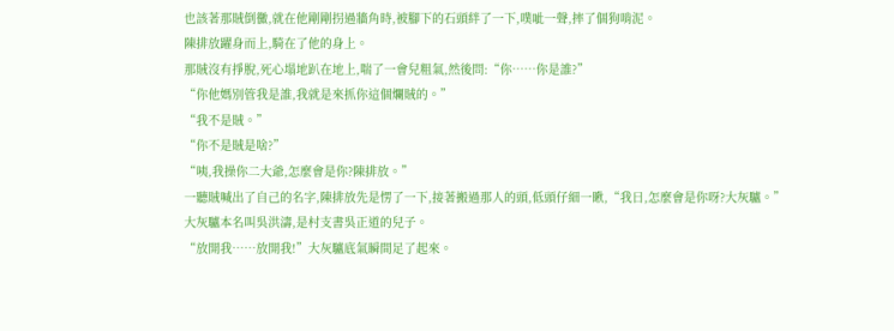也該著那賊倒黴,就在他剛剛拐過牆角時,被腳下的石頭絆了一下,噗呲一聲,摔了個狗啃泥。
陳排放躍身而上,騎在了他的身上。
那賊沒有掙脫,死心塌地趴在地上,喘了一會兒粗氣,然後問:“你……你是誰?”
“你他媽別管我是誰,我就是來抓你這個爛賊的。”
“我不是賊。”
“你不是賊是啥?”
“咦,我操你二大爺,怎麼會是你?陳排放。”
一聽賊喊出了自己的名字,陳排放先是愣了一下,接著搬過那人的頭,低頭仔細一瞅,“我日,怎麼會是你呀?大灰驢。”
大灰驢本名叫吳洪濤,是村支書吳正道的兒子。
“放開我……放開我!”大灰驢底氣瞬間足了起來。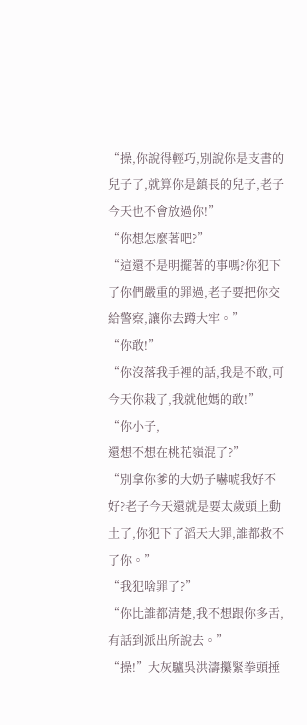“操,你說得輕巧,別說你是支書的兒子了,就算你是鎮長的兒子,老子今天也不會放過你!”
“你想怎麼著吧?”
“這還不是明擺著的事嗎?你犯下了你們嚴重的罪過,老子要把你交給警察,讓你去蹲大牢。”
“你敢!”
“你沒落我手裡的話,我是不敢,可今天你栽了,我就他媽的敢!”
“你小子,
還想不想在桃花嶺混了?”
“別拿你爹的大奶子嚇唬我好不好?老子今天還就是要太歲頭上動土了,你犯下了滔天大罪,誰都救不了你。”
“我犯啥罪了?”
“你比誰都清楚,我不想跟你多舌,有話到派出所說去。”
“操!”大灰驢吳洪濤攥緊拳頭捶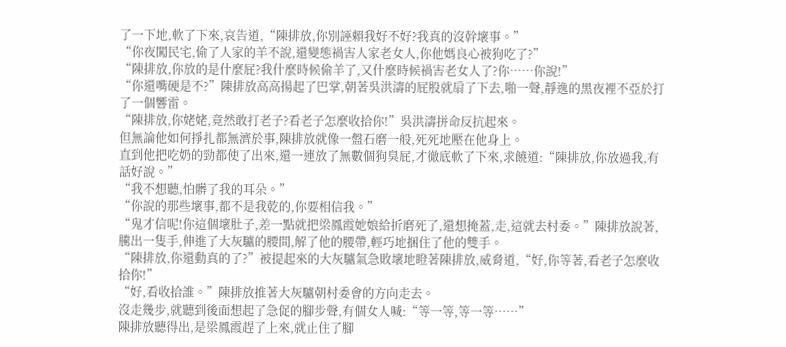了一下地,軟了下來,哀告道,“陳排放,你別誣賴我好不好?我真的沒幹壞事。”
“你夜闖民宅,偷了人家的羊不說,還變態禍害人家老女人,你他媽良心被狗吃了?”
“陳排放,你放的是什麼屁?我什麼時候偷羊了,又什麼時候禍害老女人了?你……你說!”
“你還嘴硬是不?”陳排放高高揚起了巴掌,朝著吳洪濤的屁股就扇了下去,啪一聲,靜逸的黑夜裡不亞於打了一個響雷。
“陳排放,你姥姥,竟然敢打老子?看老子怎麼收拾你!”吳洪濤拼命反抗起來。
但無論他如何掙扎都無濟於事,陳排放就像一盤石磨一般,死死地壓在他身上。
直到他把吃奶的勁都使了出來,還一連放了無數個狗臭屁,才徹底軟了下來,求饒道:“陳排放,你放過我,有話好說。”
“我不想聽,怕髒了我的耳朵。”
“你說的那些壞事,都不是我乾的,你要相信我。”
“鬼才信呢!你這個壞肚子,差一點就把梁鳳霞她娘給折磨死了,還想掩蓋,走,這就去村委。”陳排放說著,騰出一隻手,伸進了大灰驢的腰間,解了他的腰帶,輕巧地捆住了他的雙手。
“陳排放,你還動真的了?”被提起來的大灰驢氣急敗壞地瞪著陳排放,威脅道,“好,你等著,看老子怎麼收拾你!”
“好,看收拾誰。”陳排放推著大灰驢朝村委會的方向走去。
沒走幾步,就聽到後面想起了急促的腳步聲,有個女人喊:“等一等,等一等……”
陳排放聽得出,是梁鳳霞趕了上來,就止住了腳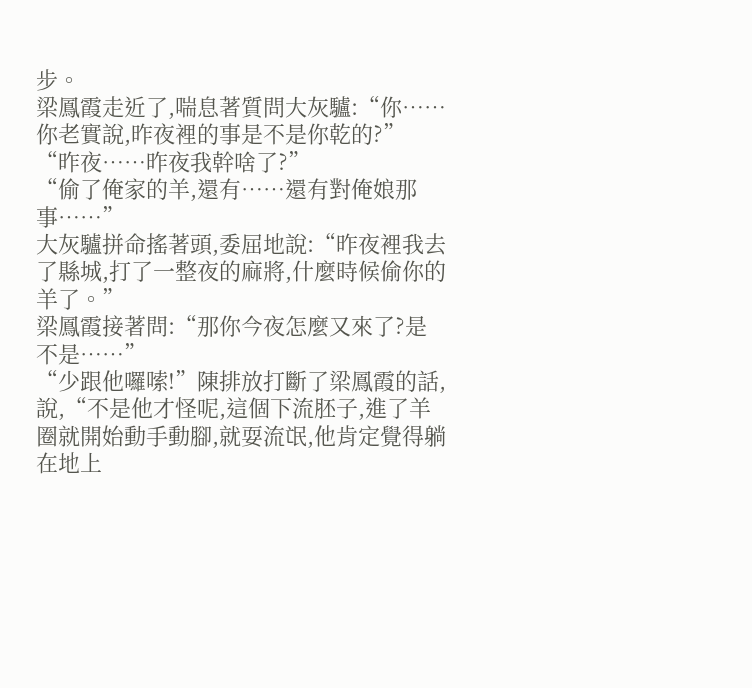步。
梁鳳霞走近了,喘息著質問大灰驢:“你……你老實說,昨夜裡的事是不是你乾的?”
“昨夜……昨夜我幹啥了?”
“偷了俺家的羊,還有……還有對俺娘那事……”
大灰驢拼命搖著頭,委屈地說:“昨夜裡我去了縣城,打了一整夜的麻將,什麼時候偷你的羊了。”
梁鳳霞接著問:“那你今夜怎麼又來了?是不是……”
“少跟他囉嗦!”陳排放打斷了梁鳳霞的話,說,“不是他才怪呢,這個下流胚子,進了羊圈就開始動手動腳,就耍流氓,他肯定覺得躺在地上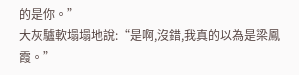的是你。”
大灰驢軟塌塌地說:“是啊,沒錯,我真的以為是梁鳳霞。”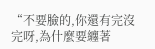“不要臉的,你還有完沒完呀,為什麼要纏著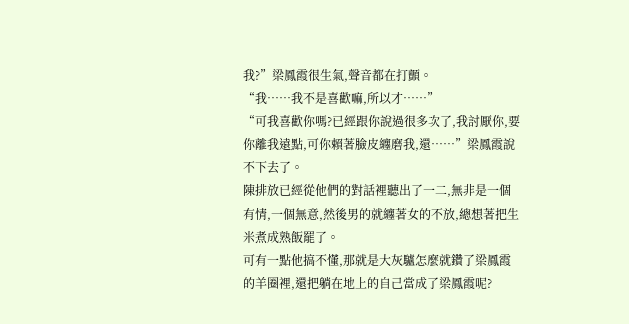我?”梁鳳霞很生氣,聲音都在打顫。
“我……我不是喜歡嘛,所以才……”
“可我喜歡你嗎?已經跟你說過很多次了,我討厭你,要你離我遠點,可你賴著臉皮纏磨我,還……”梁鳳霞說不下去了。
陳排放已經從他們的對話裡聽出了一二,無非是一個有情,一個無意,然後男的就纏著女的不放,總想著把生米煮成熟飯罷了。
可有一點他搞不懂,那就是大灰驢怎麼就鑽了梁鳳霞的羊圈裡,還把躺在地上的自己當成了梁鳳霞呢?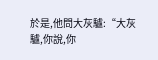於是,他問大灰驢:“大灰驢,你說,你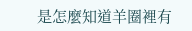是怎麼知道羊圈裡有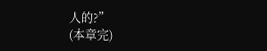人的?”
(本章完)